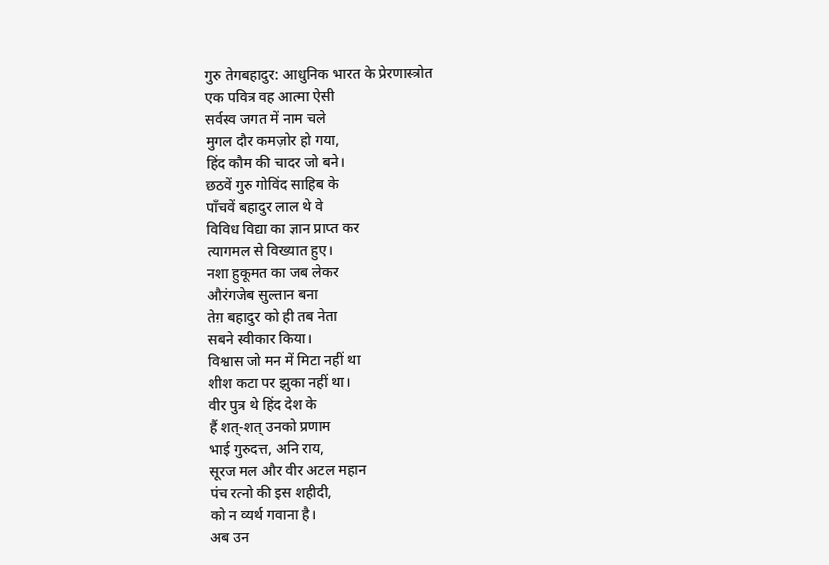गुरु तेगबहादुर: आधुनिक भारत के प्रेरणास्त्रोत
एक पवित्र वह आत्मा ऐसी
सर्वस्व जगत में नाम चले
मुगल दौर कमज़ोर हो गया,
हिंद कौम की चादर जो बने।
छठवें गुरु गोविंद साहिब के
पाँचवें बहादुर लाल थे वे
विविध विद्या का ज्ञान प्राप्त कर
त्यागमल से विख्यात हुए।
नशा हुकूमत का जब लेकर
औरंगजेब सुल्तान बना
तेग़ बहादुर को ही तब नेता
सबने स्वीकार किया।
विश्वास जो मन में मिटा नहीं था
शीश कटा पर झुका नहीं था।
वीर पुत्र थे हिंद देश के
हैं शत्-शत् उनको प्रणाम
भाई गुरुदत्त, अनि राय,
सूरज मल और वीर अटल महान
पंच रत्नो की इस शहीदी,
को न व्यर्थ गवाना है।
अब उन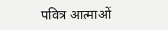पवित्र आत्माओं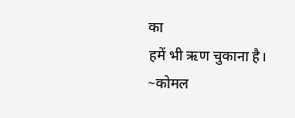का
हमें भी ऋण चुकाना है।
~कोमल